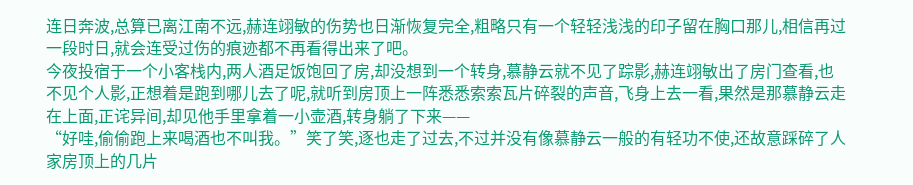连日奔波,总算已离江南不远,赫连翊敏的伤势也日渐恢复完全,粗略只有一个轻轻浅浅的印子留在胸口那儿,相信再过一段时日,就会连受过伤的痕迹都不再看得出来了吧。
今夜投宿于一个小客栈内,两人酒足饭饱回了房,却没想到一个转身,慕静云就不见了踪影,赫连翊敏出了房门查看,也不见个人影,正想着是跑到哪儿去了呢,就听到房顶上一阵悉悉索索瓦片碎裂的声音,飞身上去一看,果然是那慕静云走在上面,正诧异间,却见他手里拿着一小壶酒,转身躺了下来——
“好哇,偷偷跑上来喝酒也不叫我。”笑了笑,逐也走了过去,不过并没有像慕静云一般的有轻功不使,还故意踩碎了人家房顶上的几片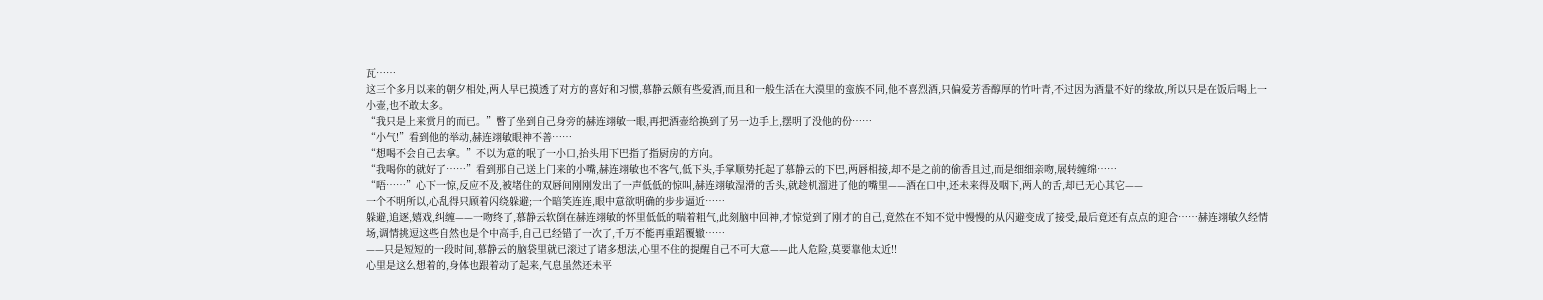瓦……
这三个多月以来的朝夕相处,两人早已摸透了对方的喜好和习惯,慕静云颇有些爱酒,而且和一般生活在大漠里的蛮族不同,他不喜烈酒,只偏爱芳香醇厚的竹叶青,不过因为酒量不好的缘故,所以只是在饭后喝上一小壶,也不敢太多。
“我只是上来赏月的而已。”瞥了坐到自己身旁的赫连翊敏一眼,再把酒壶给换到了另一边手上,摆明了没他的份……
“小气!”看到他的举动,赫连翊敏眼神不善……
“想喝不会自己去拿。”不以为意的呡了一小口,抬头用下巴指了指厨房的方向。
“我喝你的就好了……”看到那自己送上门来的小嘴,赫连翊敏也不客气,低下头,手掌顺势托起了慕静云的下巴,两唇相接,却不是之前的偷香且过,而是细细亲吻,展转缠绵……
“唔……”心下一惊,反应不及,被堵住的双唇间刚刚发出了一声低低的惊叫,赫连翊敏湿滑的舌头,就趁机溜进了他的嘴里——酒在口中,还未来得及咽下,两人的舌,却已无心其它——
一个不明所以,心乱得只顾着闪绕躲避;一个暗笑连连,眼中意欲明确的步步逼近……
躲避,追逐,嬉戏,纠缠——一吻终了,慕静云软倒在赫连翊敏的怀里低低的喘着粗气,此刻脑中回神,才惊觉到了刚才的自己,竟然在不知不觉中慢慢的从闪避变成了接受,最后竟还有点点的迎合……赫连翊敏久经情场,调情挑逗这些自然也是个中高手,自己已经错了一次了,千万不能再重蹈覆辙……
——只是短短的一段时间,慕静云的脑袋里就已滚过了诸多想法,心里不住的提醒自己不可大意——此人危险,莫要靠他太近!!
心里是这么想着的,身体也跟着动了起来,气息虽然还未平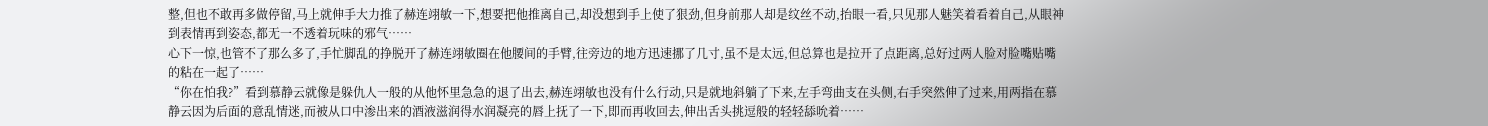整,但也不敢再多做停留,马上就伸手大力推了赫连翊敏一下,想要把他推离自己,却没想到手上使了狠劲,但身前那人却是纹丝不动,抬眼一看,只见那人魅笑着看着自己,从眼神到表情再到姿态,都无一不透着玩味的邪气……
心下一惊,也管不了那么多了,手忙脚乱的挣脱开了赫连翊敏圈在他腰间的手臂,往旁边的地方迅速挪了几寸,虽不是太远,但总算也是拉开了点距离,总好过两人脸对脸嘴贴嘴的粘在一起了……
“你在怕我?”看到慕静云就像是躲仇人一般的从他怀里急急的退了出去,赫连翊敏也没有什么行动,只是就地斜躺了下来,左手弯曲支在头侧,右手突然伸了过来,用两指在慕静云因为后面的意乱情迷,而被从口中渗出来的酒液滋润得水润凝亮的唇上抚了一下,即而再收回去,伸出舌头挑逗般的轻轻舔吮着……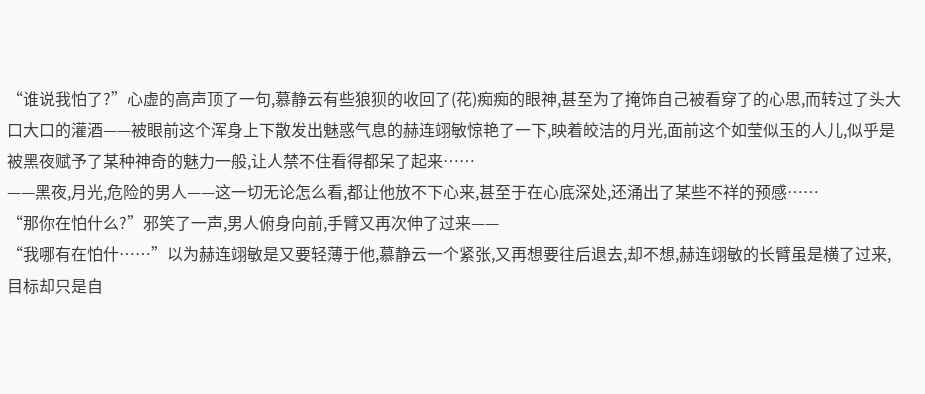“谁说我怕了?”心虚的高声顶了一句,慕静云有些狼狈的收回了(花)痴痴的眼神,甚至为了掩饰自己被看穿了的心思,而转过了头大口大口的灌酒——被眼前这个浑身上下散发出魅惑气息的赫连翊敏惊艳了一下,映着皎洁的月光,面前这个如莹似玉的人儿,似乎是被黑夜赋予了某种神奇的魅力一般,让人禁不住看得都呆了起来……
——黑夜,月光,危险的男人——这一切无论怎么看,都让他放不下心来,甚至于在心底深处,还涌出了某些不祥的预感……
“那你在怕什么?”邪笑了一声,男人俯身向前,手臂又再次伸了过来——
“我哪有在怕什……”以为赫连翊敏是又要轻薄于他,慕静云一个紧张,又再想要往后退去,却不想,赫连翊敏的长臂虽是横了过来,目标却只是自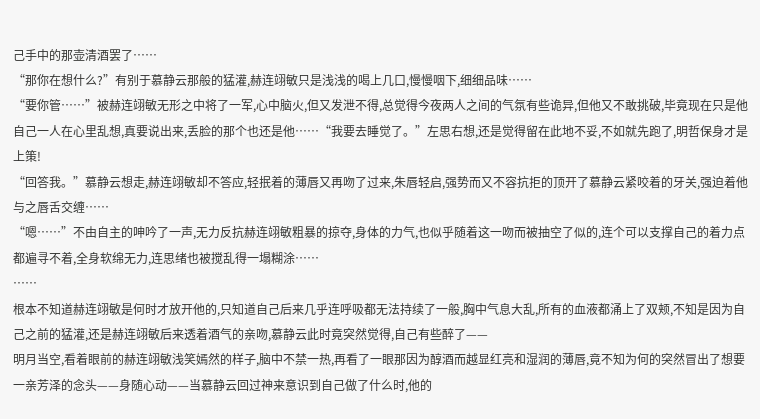己手中的那壶清酒罢了……
“那你在想什么?”有别于慕静云那般的猛灌,赫连翊敏只是浅浅的喝上几口,慢慢咽下,细细品味……
“要你管……”被赫连翊敏无形之中将了一军,心中脑火,但又发泄不得,总觉得今夜两人之间的气氛有些诡异,但他又不敢挑破,毕竟现在只是他自己一人在心里乱想,真要说出来,丢脸的那个也还是他……“我要去睡觉了。”左思右想,还是觉得留在此地不妥,不如就先跑了,明哲保身才是上策!
“回答我。”慕静云想走,赫连翊敏却不答应,轻抿着的薄唇又再吻了过来,朱唇轻启,强势而又不容抗拒的顶开了慕静云紧咬着的牙关,强迫着他与之唇舌交缠……
“嗯……”不由自主的呻吟了一声,无力反抗赫连翊敏粗暴的掠夺,身体的力气,也似乎随着这一吻而被抽空了似的,连个可以支撑自己的着力点都遍寻不着,全身软绵无力,连思绪也被搅乱得一塌糊涂……
……
根本不知道赫连翊敏是何时才放开他的,只知道自己后来几乎连呼吸都无法持续了一般,胸中气息大乱,所有的血液都涌上了双颊,不知是因为自己之前的猛灌,还是赫连翊敏后来透着酒气的亲吻,慕静云此时竟突然觉得,自己有些醉了——
明月当空,看着眼前的赫连翊敏浅笑嫣然的样子,脑中不禁一热,再看了一眼那因为醇酒而越显红亮和湿润的薄唇,竟不知为何的突然冒出了想要一亲芳泽的念头——身随心动——当慕静云回过神来意识到自己做了什么时,他的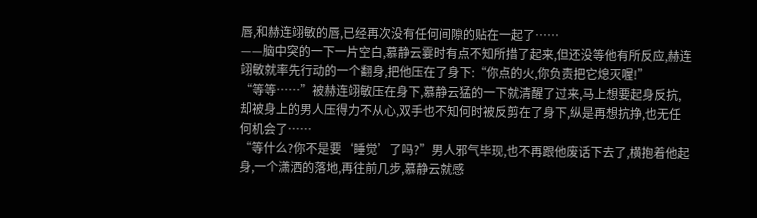唇,和赫连翊敏的唇,已经再次没有任何间隙的贴在一起了……
——脑中突的一下一片空白,慕静云霎时有点不知所措了起来,但还没等他有所反应,赫连翊敏就率先行动的一个翻身,把他压在了身下:“你点的火,你负责把它熄灭喔!”
“等等……”被赫连翊敏压在身下,慕静云猛的一下就清醒了过来,马上想要起身反抗,却被身上的男人压得力不从心,双手也不知何时被反剪在了身下,纵是再想抗挣,也无任何机会了……
“等什么?你不是要‘睡觉’了吗?”男人邪气毕现,也不再跟他废话下去了,横抱着他起身,一个潇洒的落地,再往前几步,慕静云就感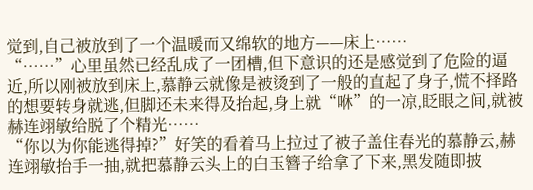觉到,自己被放到了一个温暖而又绵软的地方——床上……
“……”心里虽然已经乱成了一团槽,但下意识的还是感觉到了危险的逼近,所以刚被放到床上,慕静云就像是被烫到了一般的直起了身子,慌不择路的想要转身就逃,但脚还未来得及抬起,身上就“咻”的一凉,眨眼之间,就被赫连翊敏给脱了个精光……
“你以为你能逃得掉?”好笑的看着马上拉过了被子盖住春光的慕静云,赫连翊敏抬手一抽,就把慕静云头上的白玉簪子给拿了下来,黑发随即披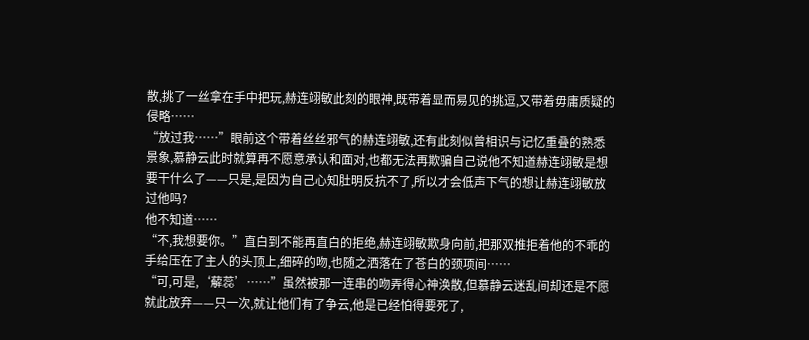散,挑了一丝拿在手中把玩,赫连翊敏此刻的眼神,既带着显而易见的挑逗,又带着毋庸质疑的侵略……
“放过我……”眼前这个带着丝丝邪气的赫连翊敏,还有此刻似曾相识与记忆重叠的熟悉景象,慕静云此时就算再不愿意承认和面对,也都无法再欺骗自己说他不知道赫连翊敏是想要干什么了——只是,是因为自己心知肚明反抗不了,所以才会低声下气的想让赫连翊敏放过他吗?
他不知道……
“不,我想要你。”直白到不能再直白的拒绝,赫连翊敏欺身向前,把那双推拒着他的不乖的手给压在了主人的头顶上,细碎的吻,也随之洒落在了苍白的颈项间……
“可,可是,‘薢蕊’……”虽然被那一连串的吻弄得心神涣散,但慕静云迷乱间却还是不愿就此放弃——只一次,就让他们有了争云,他是已经怕得要死了,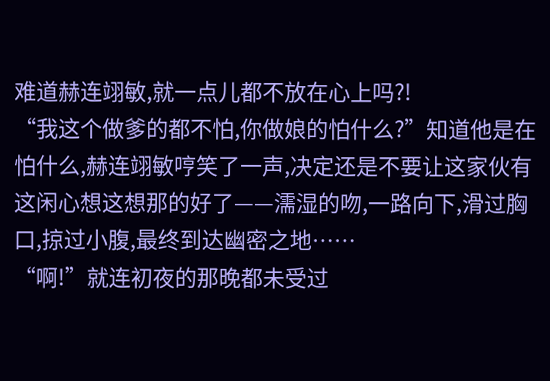难道赫连翊敏,就一点儿都不放在心上吗?!
“我这个做爹的都不怕,你做娘的怕什么?”知道他是在怕什么,赫连翊敏哼笑了一声,决定还是不要让这家伙有这闲心想这想那的好了——濡湿的吻,一路向下,滑过胸口,掠过小腹,最终到达幽密之地……
“啊!”就连初夜的那晚都未受过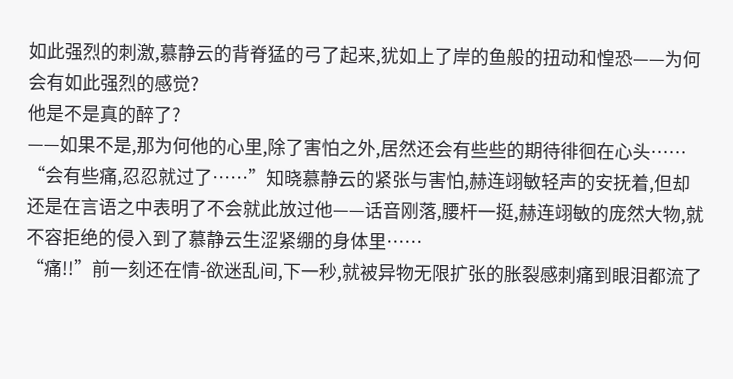如此强烈的刺激,慕静云的背脊猛的弓了起来,犹如上了岸的鱼般的扭动和惶恐——为何会有如此强烈的感觉?
他是不是真的醉了?
——如果不是,那为何他的心里,除了害怕之外,居然还会有些些的期待徘徊在心头……
“会有些痛,忍忍就过了……”知晓慕静云的紧张与害怕,赫连翊敏轻声的安抚着,但却还是在言语之中表明了不会就此放过他——话音刚落,腰杆一挺,赫连翊敏的庞然大物,就不容拒绝的侵入到了慕静云生涩紧绷的身体里……
“痛!!”前一刻还在情-欲迷乱间,下一秒,就被异物无限扩张的胀裂感刺痛到眼泪都流了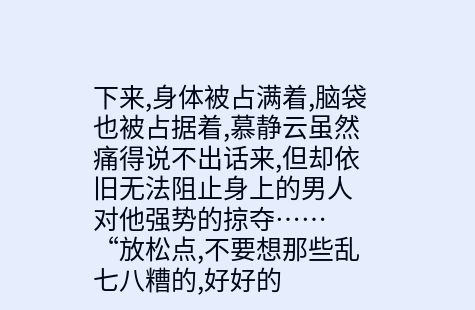下来,身体被占满着,脑袋也被占据着,慕静云虽然痛得说不出话来,但却依旧无法阻止身上的男人对他强势的掠夺……
“放松点,不要想那些乱七八糟的,好好的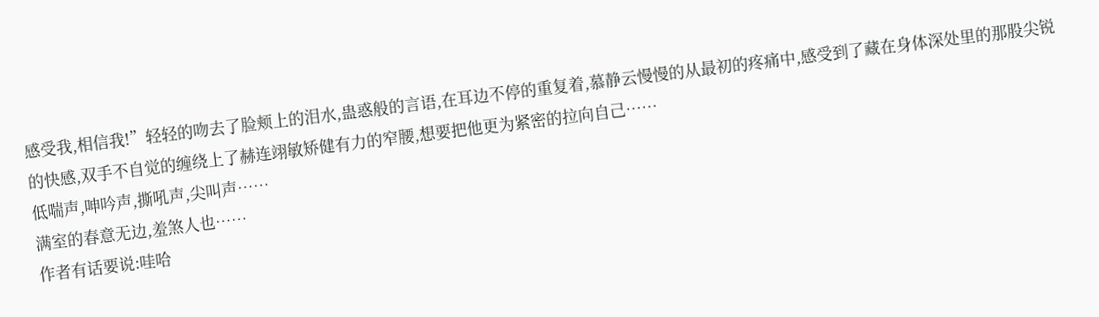感受我,相信我!”轻轻的吻去了脸颊上的泪水,蛊惑般的言语,在耳边不停的重复着,慕静云慢慢的从最初的疼痛中,感受到了藏在身体深处里的那股尖锐的快感,双手不自觉的缠绕上了赫连翊敏矫健有力的窄腰,想要把他更为紧密的拉向自己……
低喘声,呻吟声,撕吼声,尖叫声……
满室的春意无边,羞煞人也……
作者有话要说:哇哈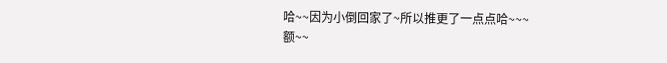哈~~因为小倒回家了~所以推更了一点点哈~~~
额~~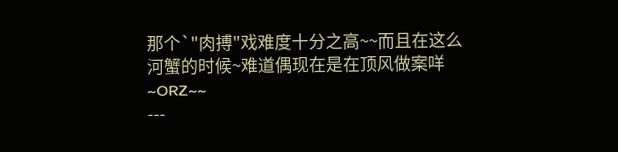那个`"肉搏"戏难度十分之高~~而且在这么河蟹的时候~难道偶现在是在顶风做案咩~ORZ~~
---